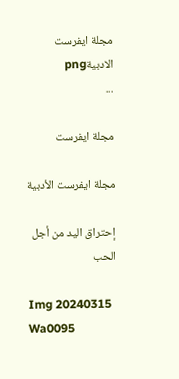مجلة ايفرست الادبيةpng
...

مجلة ايفرست

مجلة ايفرست الأدبية

إحتراق اليد من أجل الحب

Img 20240315 Wa0095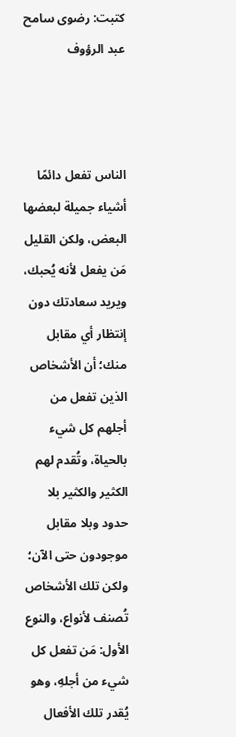كتبت: رضوى سامح عبد الرؤوف



الناس تفعل دائمًا أشياء جميلة لبعضها البعض، ولكن القليل مَن يفعل لأنه يُحبك، ويريد سعادتك دون إنتظار أي مقابل منك؛ أن الأشخاص الذين تفعل من أجلهم كل شيء بالحياة، وتُقدم لهم الكثير والكثير بلا حدود وبلا مقابل موجودون حتى الآن؛ ولكن تلك الأشخاص تُصنف لأنواع، والنوع الأول: مَن تفعل كل شيء من أجلهِ، وهو يُقدر تلك الأفعال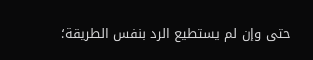حتى وإن لم يستطيع الرد بنفس الطريقة؛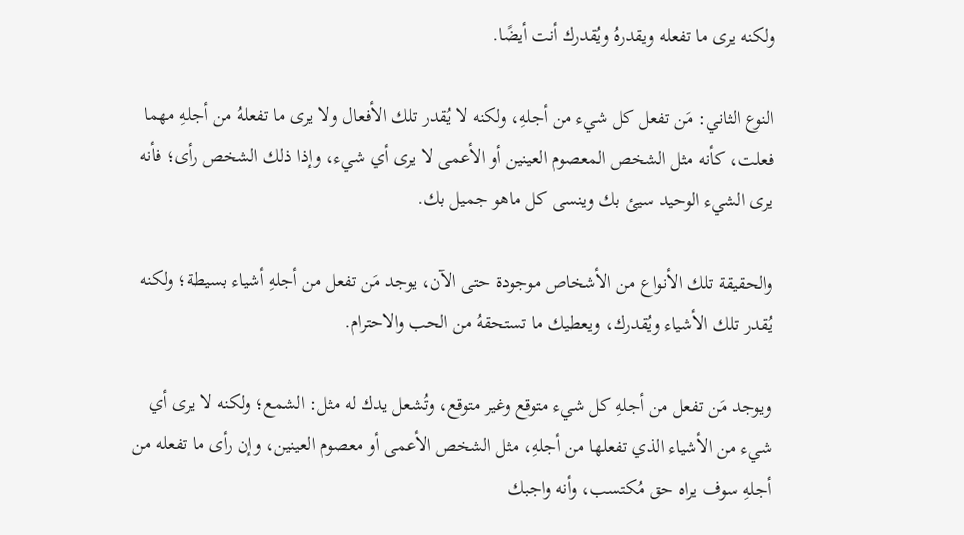ولكنه يرى ما تفعله ويقدرهُ ويُقدرك أنت أيضًا.

النوع الثاني: مَن تفعل كل شيء من أجلهِ، ولكنه لا يُقدر تلك الأفعال ولا يرى ما تفعلهُ من أجلهِ مهما فعلت، كأنه مثل الشخص المعصوم العينين أو الأعمى لا يرى أي شيء، وإذا ذلك الشخص رأى؛ فأنه يرى الشيء الوحيد سيئ بك وينسى كل ماهو جميل بك.

والحقيقة تلك الأنواع من الأشخاص موجودة حتى الآن، يوجد مَن تفعل من أجلهِ أشياء بسيطة؛ ولكنه يُقدر تلك الأشياء ويُقدرك، ويعطيك ما تستحقهُ من الحب والاحترام.

ويوجد مَن تفعل من أجلهِ كل شيء متوقع وغير متوقع، وتُشعل يدك له مثل: الشمع؛ ولكنه لا يرى أي شيء من الأشياء الذي تفعلها من أجلهِ، مثل الشخص الأعمى أو معصوم العينين، وإن رأى ما تفعله من أجلهِ سوف يراه حق مُكتسب، وأنه واجبك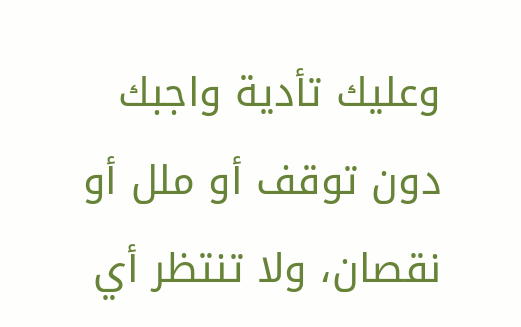وعليك تأدية واجبك دون توقف أو ملل أو نقصان، ولا تنتظر أي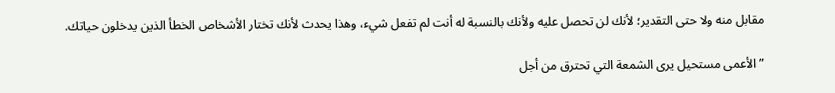مقابل منه ولا حتى التقدير؛ لأنك لن تحصل عليه ولأنك بالنسبة له أنت لم تفعل شيء، وهذا يحدث لأنك تختار الأشخاص الخطأ الذين يدخلون حياتك.

” الأعمى مستحيل يرى الشمعة التي تحترق من أجل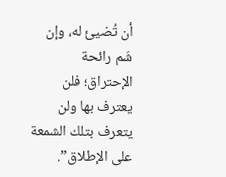أن تُضيئ له، وإن شَم رائحة الإحتراق؛ فلن يعترف بها ولن يتعرف بتلك الشمعة على الإطلاق”.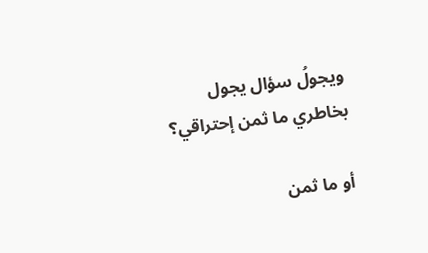ويجولُ سؤال يجول بخاطري ما ثمن إحتراقي؟

أو ما ثمن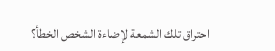احتراق تلك الشمعة لإضاءة الشخص الخطأ؟